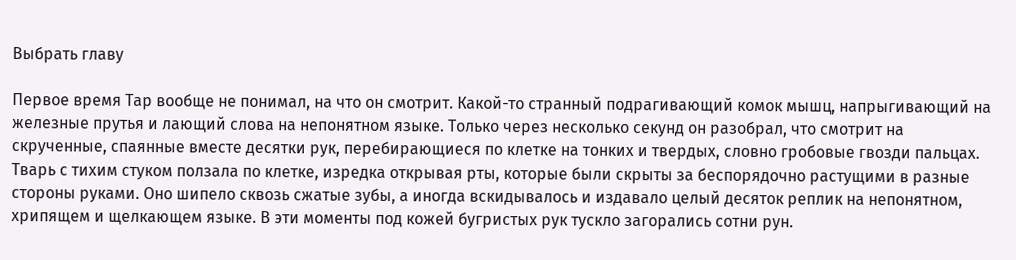Выбрать главу

Первое время Тар вообще не понимал, на что он смотрит. Какой-то странный подрагивающий комок мышц, напрыгивающий на железные прутья и лающий слова на непонятном языке. Только через несколько секунд он разобрал, что смотрит на скрученные, спаянные вместе десятки рук, перебирающиеся по клетке на тонких и твердых, словно гробовые гвозди пальцах. Тварь с тихим стуком ползала по клетке, изредка открывая рты, которые были скрыты за беспорядочно растущими в разные стороны руками. Оно шипело сквозь сжатые зубы, а иногда вскидывалось и издавало целый десяток реплик на непонятном, хрипящем и щелкающем языке. В эти моменты под кожей бугристых рук тускло загорались сотни рун.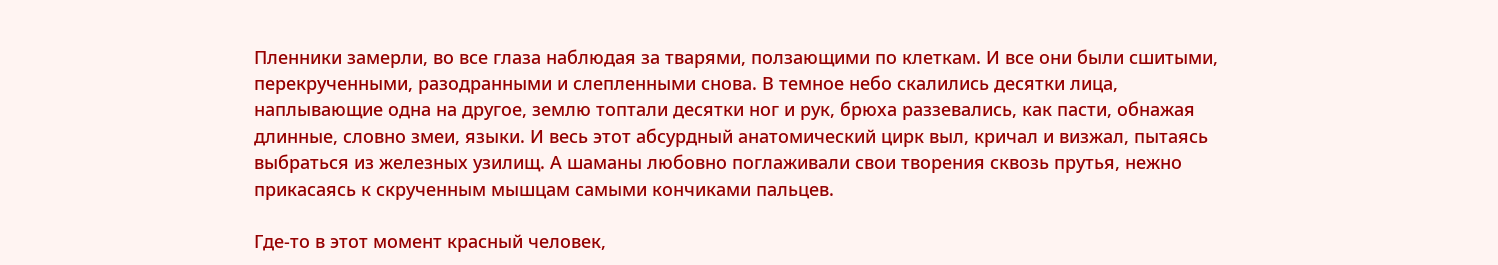Пленники замерли, во все глаза наблюдая за тварями, ползающими по клеткам. И все они были сшитыми, перекрученными, разодранными и слепленными снова. В темное небо скалились десятки лица, наплывающие одна на другое, землю топтали десятки ног и рук, брюха раззевались, как пасти, обнажая длинные, словно змеи, языки. И весь этот абсурдный анатомический цирк выл, кричал и визжал, пытаясь выбраться из железных узилищ. А шаманы любовно поглаживали свои творения сквозь прутья, нежно прикасаясь к скрученным мышцам самыми кончиками пальцев.

Где-то в этот момент красный человек,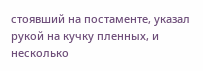стоявший на постаменте, указал рукой на кучку пленных, и несколько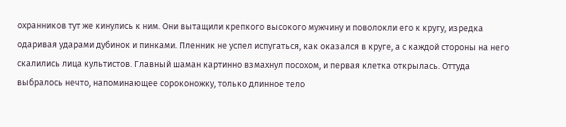охранников тут же кинулись к ним. Они вытащили крепкого высокого мужчину и поволокли его к кругу, изредка одаривая ударами дубинок и пинками. Пленник не успел испугаться, как оказался в круге, а с каждой стороны на него скалились лица культистов. Главный шаман картинно взмахнул посохом, и первая клетка открылась. Оттуда выбралось нечто, напоминающее сороконожку, только длинное тело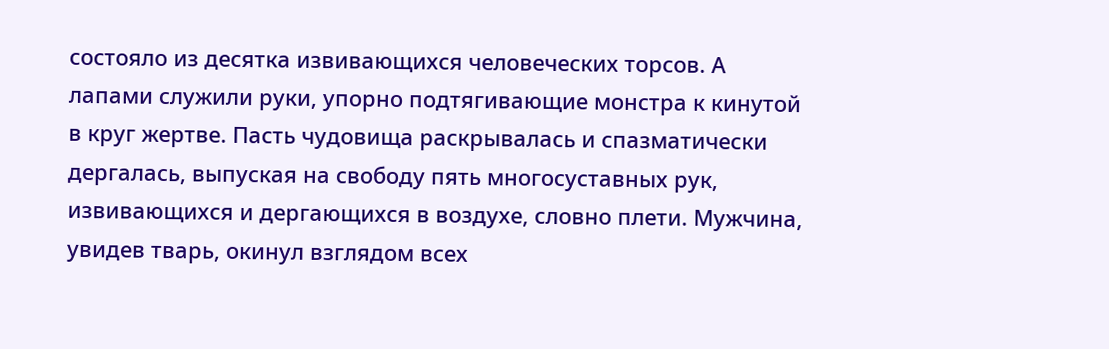состояло из десятка извивающихся человеческих торсов. А лапами служили руки, упорно подтягивающие монстра к кинутой в круг жертве. Пасть чудовища раскрывалась и спазматически дергалась, выпуская на свободу пять многосуставных рук, извивающихся и дергающихся в воздухе, словно плети. Мужчина, увидев тварь, окинул взглядом всех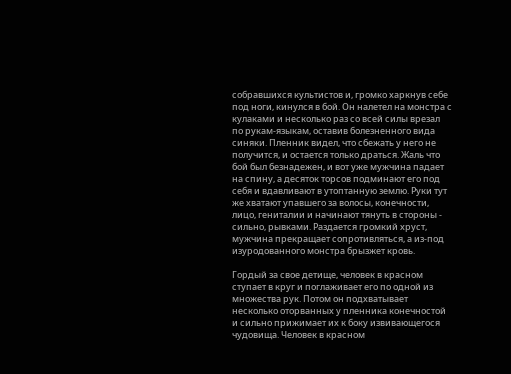собравшихся культистов и, громко харкнув себе под ноги, кинулся в бой. Он налетел на монстра с кулаками и несколько раз со всей силы врезал по рукам-языкам, оставив болезненного вида синяки. Пленник видел, что сбежать у него не получится, и остается только драться. Жаль что бой был безнадежен, и вот уже мужчина падает на спину, а десяток торсов подминают его под себя и вдавливают в утоптанную землю. Руки тут же хватают упавшего за волосы, конечности, лицо, гениталии и начинают тянуть в стороны - сильно, рывками. Раздается громкий хруст, мужчина прекращает сопротивляться, а из-под изуродованного монстра брызжет кровь.

Гордый за свое детище, человек в красном ступает в круг и поглаживает его по одной из множества рук. Потом он подхватывает несколько оторванных у пленника конечностой и сильно прижимает их к боку извивающегося чудовища. Человек в красном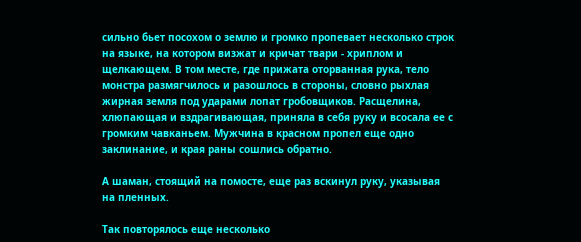сильно бьет посохом о землю и громко пропевает несколько строк на языке, на котором визжат и кричат твари - хриплом и щелкающем. В том месте, где прижата оторванная рука, тело монстра размягчилось и разошлось в стороны, словно рыхлая жирная земля под ударами лопат гробовщиков. Расщелина, хлюпающая и вздрагивающая, приняла в себя руку и всосала ее с громким чавканьем. Мужчина в красном пропел еще одно заклинание, и края раны сошлись обратно.

А шаман, стоящий на помосте, еще раз вскинул руку, указывая на пленных.

Так повторялось еще несколько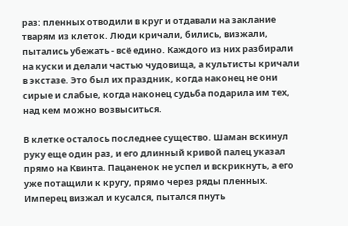раз: пленных отводили в круг и отдавали на заклание тварям из клеток. Люди кричали, бились, визжали, пытались убежать - всё едино. Каждого из них разбирали на куски и делали частью чудовища, а культисты кричали в экстазе. Это был их праздник, когда наконец не они сирые и слабые, когда наконец судьба подарила им тех, над кем можно возвыситься.

В клетке осталось последнее существо. Шаман вскинул руку еще один раз, и его длинный кривой палец указал прямо на Квинта. Пацаненок не успел и вскрикнуть, а его уже потащили к кругу, прямо через ряды пленных. Имперец визжал и кусался, пытался пнуть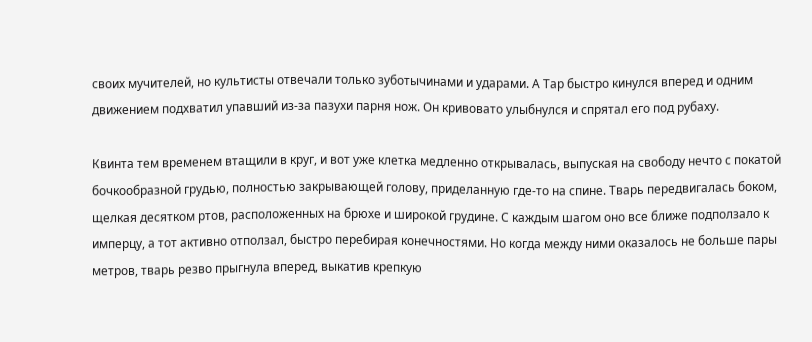своих мучителей, но культисты отвечали только зуботычинами и ударами. А Тар быстро кинулся вперед и одним движением подхватил упавший из-за пазухи парня нож. Он кривовато улыбнулся и спрятал его под рубаху.

Квинта тем временем втащили в круг, и вот уже клетка медленно открывалась, выпуская на свободу нечто с покатой бочкообразной грудью, полностью закрывающей голову, приделанную где-то на спине. Тварь передвигалась боком, щелкая десятком ртов, расположенных на брюхе и широкой грудине. С каждым шагом оно все ближе подползало к имперцу, а тот активно отползал, быстро перебирая конечностями. Но когда между ними оказалось не больше пары метров, тварь резво прыгнула вперед, выкатив крепкую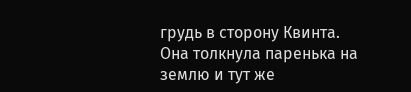грудь в сторону Квинта. Она толкнула паренька на землю и тут же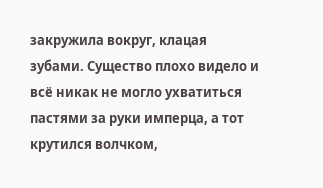закружила вокруг, клацая зубами. Существо плохо видело и всё никак не могло ухватиться пастями за руки имперца, а тот крутился волчком,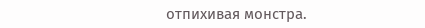отпихивая монстра.